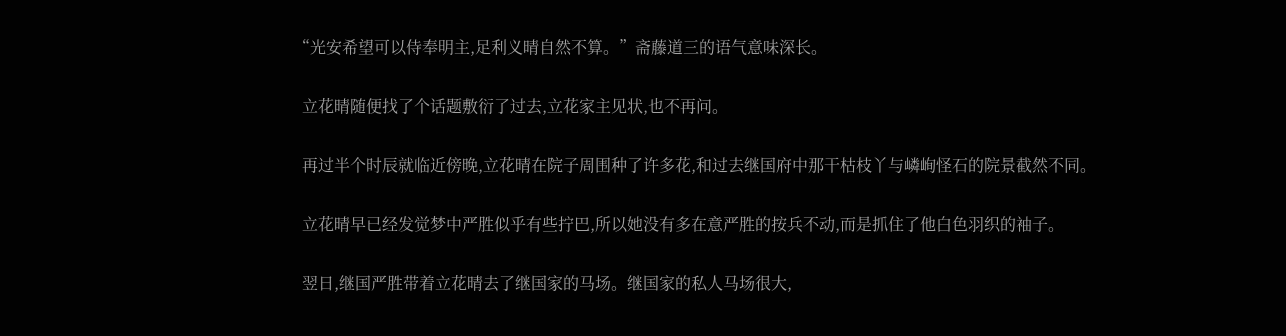“光安希望可以侍奉明主,足利义晴自然不算。”斋藤道三的语气意味深长。

  立花晴随便找了个话题敷衍了过去,立花家主见状,也不再问。

  再过半个时辰就临近傍晚,立花晴在院子周围种了许多花,和过去继国府中那干枯枝丫与嶙峋怪石的院景截然不同。

  立花晴早已经发觉梦中严胜似乎有些拧巴,所以她没有多在意严胜的按兵不动,而是抓住了他白色羽织的袖子。

  翌日,继国严胜带着立花晴去了继国家的马场。继国家的私人马场很大,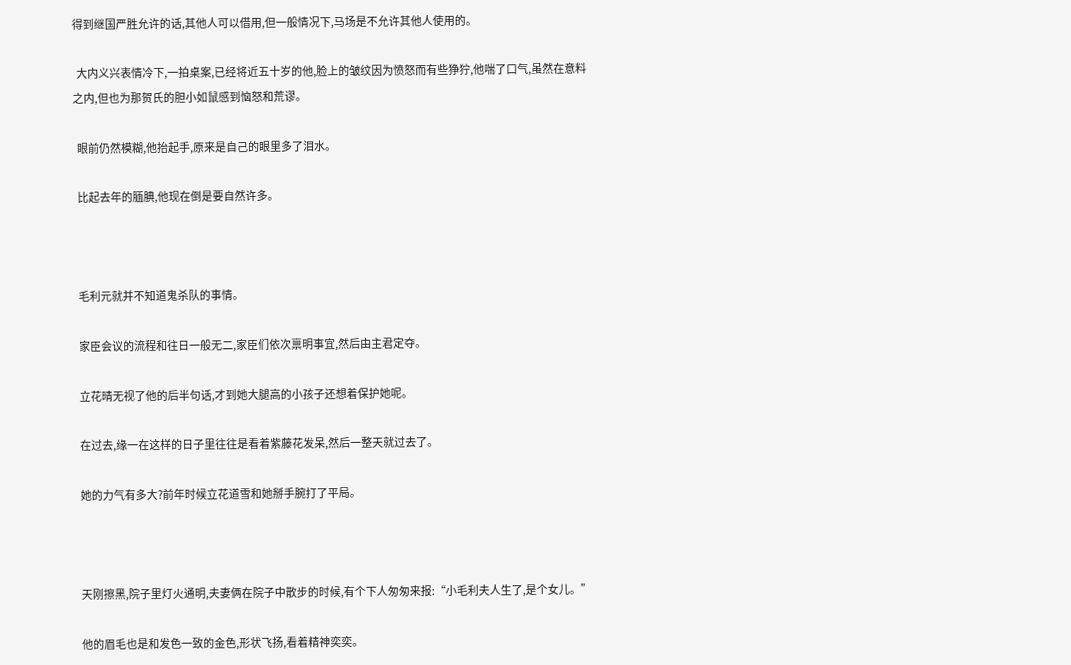得到继国严胜允许的话,其他人可以借用,但一般情况下,马场是不允许其他人使用的。

  大内义兴表情冷下,一拍桌案,已经将近五十岁的他,脸上的皱纹因为愤怒而有些狰狞,他喘了口气,虽然在意料之内,但也为那贺氏的胆小如鼠感到恼怒和荒谬。

  眼前仍然模糊,他抬起手,原来是自己的眼里多了泪水。

  比起去年的腼腆,他现在倒是要自然许多。



  毛利元就并不知道鬼杀队的事情。

  家臣会议的流程和往日一般无二,家臣们依次禀明事宜,然后由主君定夺。

  立花晴无视了他的后半句话,才到她大腿高的小孩子还想着保护她呢。

  在过去,缘一在这样的日子里往往是看着紫藤花发呆,然后一整天就过去了。

  她的力气有多大?前年时候立花道雪和她掰手腕打了平局。



  天刚擦黑,院子里灯火通明,夫妻俩在院子中散步的时候,有个下人匆匆来报:“小毛利夫人生了,是个女儿。”

  他的眉毛也是和发色一致的金色,形状飞扬,看着精神奕奕。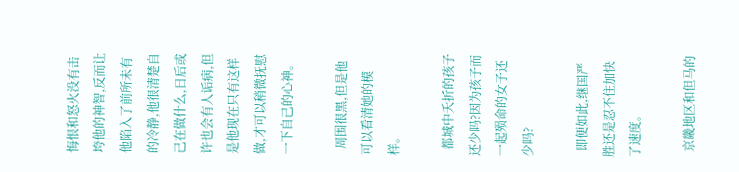悔恨和怒火没有击垮他的神智,反而让他陷入了前所未有的冷静,他很清楚自己在做什么,日后或许也会有人诟病,但是他现在只有这样做,才可以稍微抚慰一下自己的心神。

  周围很黑,但是他可以看清她的模样。

  都城中夭折的孩子还少吗?因为孩子而一起殒命的女子还少吗?

  即便如此,继国严胜还是忍不住加快了速度。

  京畿地区和但马的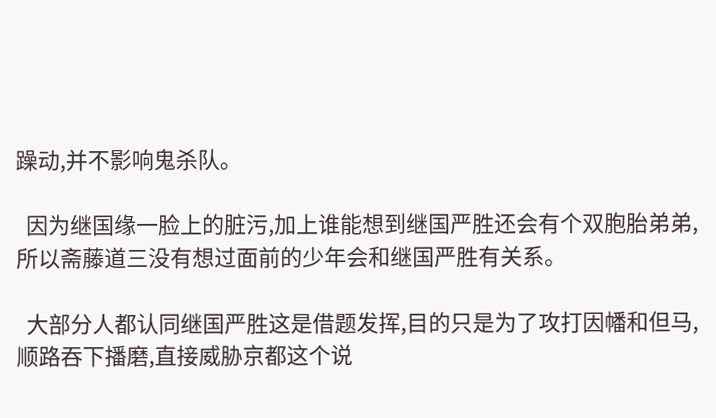躁动,并不影响鬼杀队。

  因为继国缘一脸上的脏污,加上谁能想到继国严胜还会有个双胞胎弟弟,所以斋藤道三没有想过面前的少年会和继国严胜有关系。

  大部分人都认同继国严胜这是借题发挥,目的只是为了攻打因幡和但马,顺路吞下播磨,直接威胁京都这个说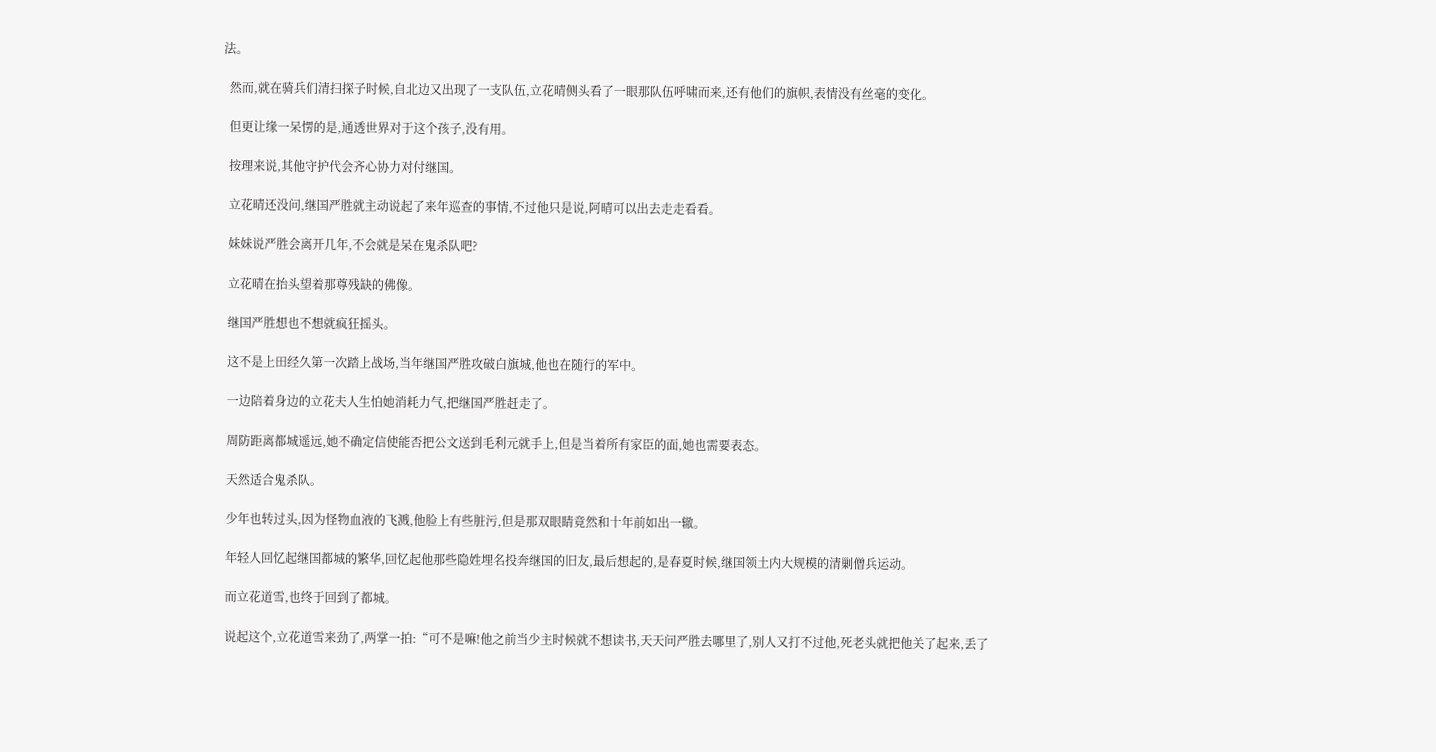法。

  然而,就在骑兵们清扫探子时候,自北边又出现了一支队伍,立花晴侧头看了一眼那队伍呼啸而来,还有他们的旗帜,表情没有丝毫的变化。

  但更让缘一呆愣的是,通透世界对于这个孩子,没有用。

  按理来说,其他守护代会齐心协力对付继国。

  立花晴还没问,继国严胜就主动说起了来年巡查的事情,不过他只是说,阿晴可以出去走走看看。

  妹妹说严胜会离开几年,不会就是呆在鬼杀队吧?

  立花晴在抬头望着那尊残缺的佛像。

  继国严胜想也不想就疯狂摇头。

  这不是上田经久第一次踏上战场,当年继国严胜攻破白旗城,他也在随行的军中。

  一边陪着身边的立花夫人生怕她消耗力气,把继国严胜赶走了。

  周防距离都城遥远,她不确定信使能否把公文送到毛利元就手上,但是当着所有家臣的面,她也需要表态。

  天然适合鬼杀队。

  少年也转过头,因为怪物血液的飞溅,他脸上有些脏污,但是那双眼睛竟然和十年前如出一辙。

  年轻人回忆起继国都城的繁华,回忆起他那些隐姓埋名投奔继国的旧友,最后想起的,是春夏时候,继国领土内大规模的清剿僧兵运动。

  而立花道雪,也终于回到了都城。

  说起这个,立花道雪来劲了,两掌一拍:“可不是嘛!他之前当少主时候就不想读书,天天问严胜去哪里了,别人又打不过他,死老头就把他关了起来,丢了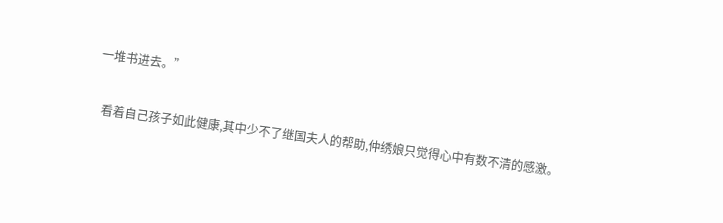一堆书进去。”

  看着自己孩子如此健康,其中少不了继国夫人的帮助,仲绣娘只觉得心中有数不清的感激。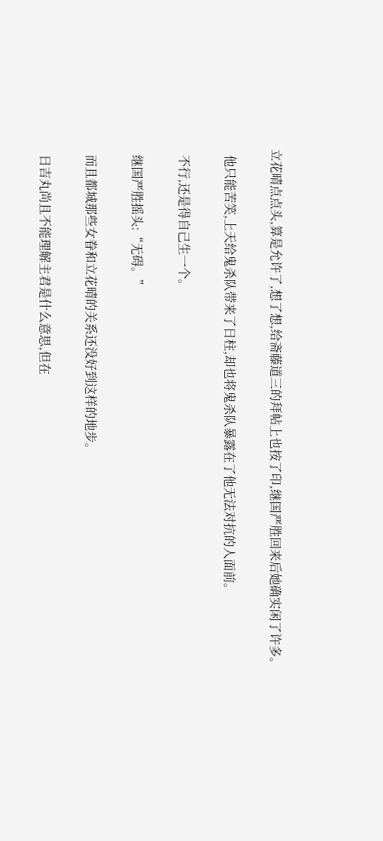立花晴点点头,算是允许了,想了想,给斋藤道三的拜帖上也按了印,继国严胜回来后她确实闲了许多。

  他只能苦笑,上天给鬼杀队带来了日柱,却也将鬼杀队暴露在了他无法对抗的人面前。

  不行,还是得自己生一个。

  继国严胜摇头:“无碍。”

  而且都城那些女眷和立花晴的关系还没好到这样的地步。

  日吉丸尚且不能理解主君是什么意思,但在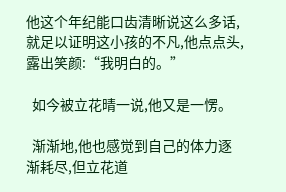他这个年纪能口齿清晰说这么多话,就足以证明这小孩的不凡,他点点头,露出笑颜:“我明白的。”

  如今被立花晴一说,他又是一愣。

  渐渐地,他也感觉到自己的体力逐渐耗尽,但立花道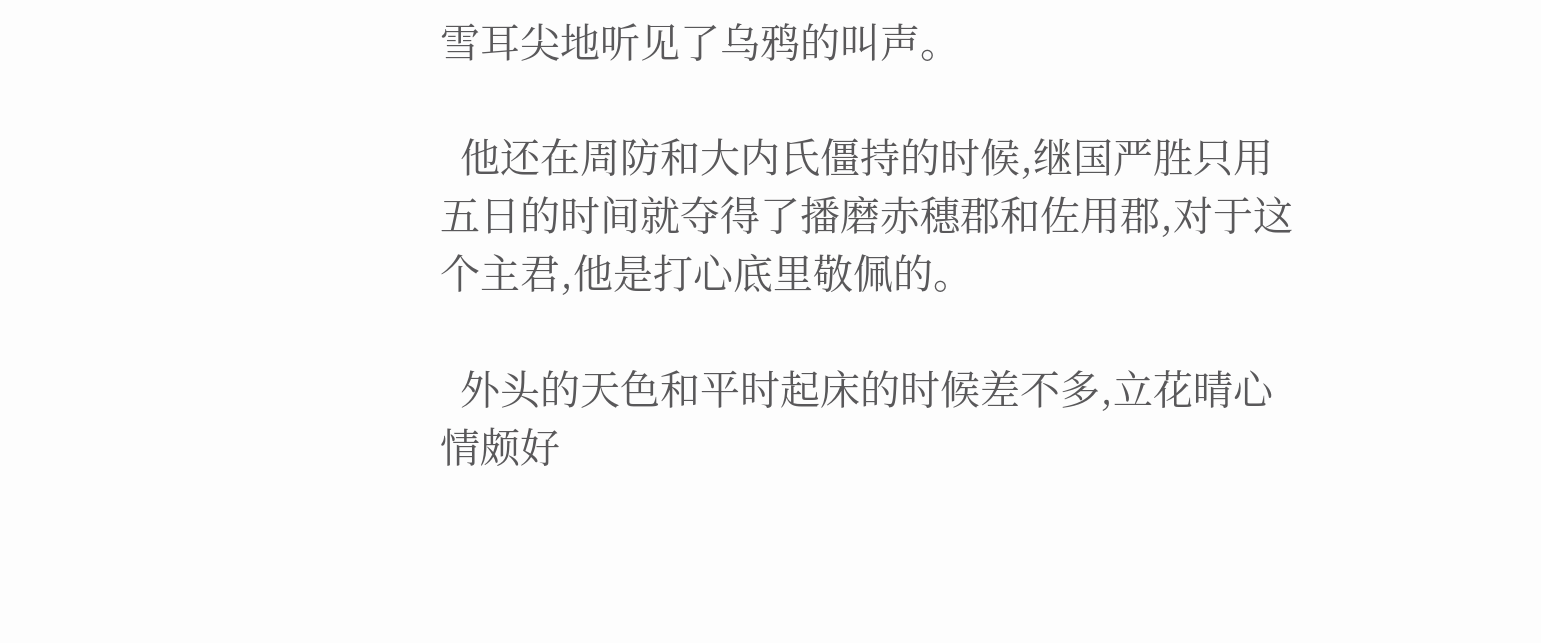雪耳尖地听见了乌鸦的叫声。

  他还在周防和大内氏僵持的时候,继国严胜只用五日的时间就夺得了播磨赤穗郡和佐用郡,对于这个主君,他是打心底里敬佩的。

  外头的天色和平时起床的时候差不多,立花晴心情颇好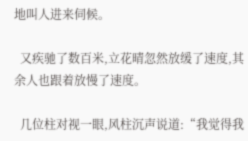地叫人进来伺候。

  又疾驰了数百米,立花晴忽然放缓了速度,其余人也跟着放慢了速度。

  几位柱对视一眼,风柱沉声说道:“我觉得我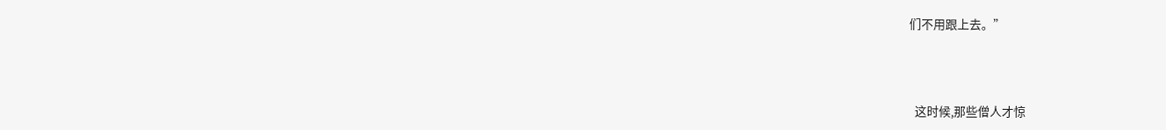们不用跟上去。”



  这时候,那些僧人才惊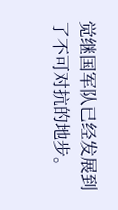觉继国军队已经发展到了不可对抗的地步。